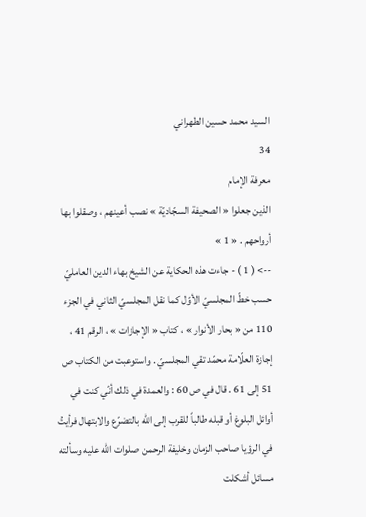السيد محمد حسين الطهراني
34
معرفة الإمام
الذين جعلوا « الصحيفة السجّاديّة » نصب أعينهم ، وصقلوا بها أرواحهم . « 1 »
--> ( 1 ) - جاءت هذه الحكاية عن الشيخ بهاء الدين العامليّ حسب خطّ المجلسيّ الأوّل كما نقل المجلسيّ الثاني في الجزء 110 من « بحار الأنوار » ، كتاب « الإجازات » ، الرقم 41 ، إجازة العلّامة محمّد تقي المجلسيّ . واستوعبت من الكتاب ص 51 إلى 61 . قال في ص 60 : والعمدة في ذلك أنّي كنت في أوائل البلوغ أو قبله طالباً للقرب إلى الله بالتضرّع والابتهال فرأيتُ في الرؤيا صاحب الزمان وخليفة الرحمن صلوات الله عليه وسألته مسائل أشكلت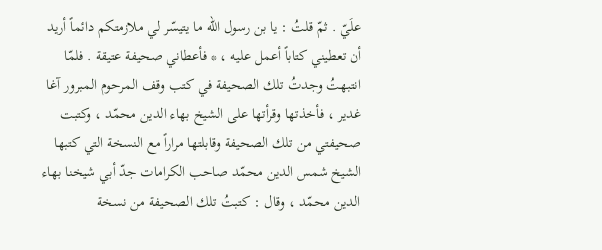علَيّ . ثمّ قلتُ : يا بن رسول الله ما يتيسّر لي ملازمتكم دائماً أريد أن تعطيني كتاباً أعمل عليه ، * فأعطاني صحيفة عتيقة . فلمّا انتبهتُ وجدتُ تلك الصحيفة في كتب وقف المرحوم المبرور آغا غدير ، فأخذتها وقرأتها على الشيخ بهاء الدين محمّد ، وكتبت صحيفتي من تلك الصحيفة وقابلتها مراراً مع النسخة التي كتبها الشيخ شمس الدين محمّد صاحب الكرامات جدّ أبي شيخنا بهاء الدين محمّد ، وقال : كتبتُ تلك الصحيفة من نسخة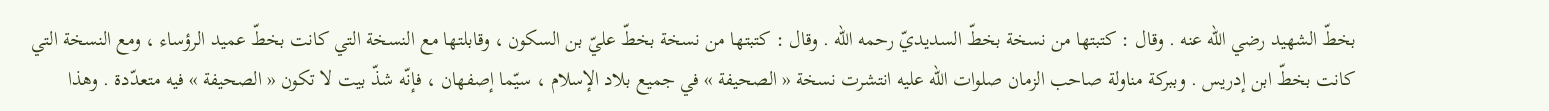بخطّ الشهيد رضي الله عنه . وقال : كتبتها من نسخة بخطّ السديديّ رحمه الله . وقال : كتبتها من نسخة بخطّ عليّ بن السكون ، وقابلتها مع النسخة التي كانت بخطّ عميد الرؤساء ، ومع النسخة التي كانت بخطّ ابن إدريس . وببركة مناولة صاحب الزمان صلوات الله عليه انتشرت نسخة « الصحيفة » في جميع بلاد الإسلام ، سيّما إصفهان ، فإنّه شذّ بيت لا تكون « الصحيفة » فيه متعدّدة . وهذا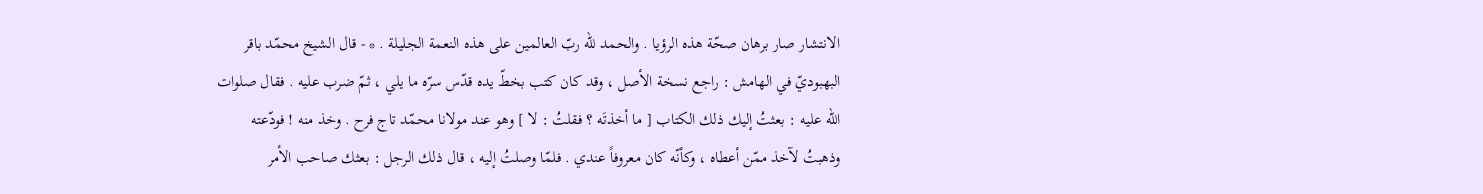الانتشار صار برهان صحّة هذه الرؤيا . والحمد للّه ربّ العالمين على هذه النعمة الجليلة . * - قال الشيخ محمّد باقر البهبوديّ في الهامش : راجع نسخة الأصل ، وقد كان كتب بخطّ يده قدّس سرّه ما يلي ، ثمّ ضرب عليه . فقال صلوات الله عليه : بعثتُ إليك ذلك الكتاب [ ما أخذتَه ؟ فقلتُ : لا ] وهو عند مولانا محمّد تاج فرح . وخذ منه ! فودّعته وذهبتُ لآخذ ممّن أعطاه ، وكأنّه كان معروفاً عندي . فلمّا وصلتُ إليه ، قال ذلك الرجل : بعثك صاحب الأمر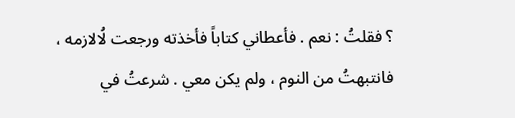؟ فقلتُ : نعم . فأعطاني كتاباً فأخذته ورجعت لُالازمه ، فانتبهتُ من النوم ، ولم يكن معي . شرعتُ في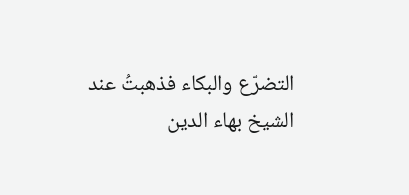التضرّع والبكاء فذهبتُ عند الشيخ بهاء الدين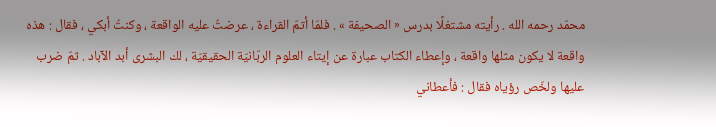محمّد رحمه الله . رأيته مشتغلًا بدرس « الصحيفة » . فلمّا أتمّ القراءة ، عرضتُ عليه الواقعة ، وكنتُ أبكي ، فقال : هذه واقعة لا يكون مثلها واقعة ، وإعطاء الكتاب عبارة عن إيتاء العلوم الربّانيّة الحقيقيّة ، لك البشرى أبد الآباد . ثمّ ضرب عليها ولخّص رؤياه فقال : فأعطاني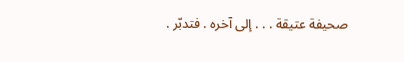صحيفة عتيقة . . . إلى آخره . فتدبّر .